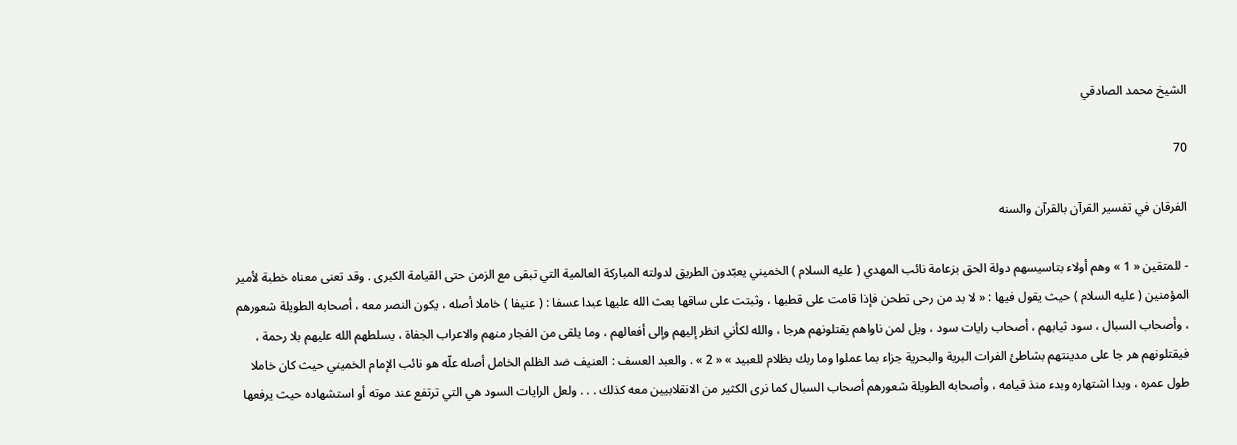الشيخ محمد الصادقي

70

الفرقان في تفسير القرآن بالقرآن والسنه

- للمتقين « 1 » وهم أولاء بتاسيسهم دولة الحق بزعامة نائب المهدي ( عليه السلام ) الخميني يعبّدون الطريق لدولته المباركة العالمية التي تبقى مع الزمن حتى القيامة الكبرى . وقد تعنى معناه خطبة لأمير المؤمنين ( عليه السلام ) حيث يقول فيها : « لا بد من رحى تطحن فإذا قامت على قطبها ، وثبتت على ساقها بعث الله عليها عبدا عسفا : ( عنيفا ) خاملا أصله ، يكون النصر معه ، أصحابه الطويلة شعورهم ، وأصحاب السبال ، سود ثيابهم ، أصحاب رايات سود ، ويل لمن ناواهم يقتلونهم هرجا ، والله لكأني انظر إليهم وإلى أفعالهم ، وما يلقى من الفجار منهم والاعراب الجفاة ، يسلطهم الله عليهم بلا رحمة ، فيقتلونهم هر جا على مدينتهم بشاطئ الفرات البرية والبحرية جزاء بما عملوا وما ربك بظلام للعبيد » « 2 » . والعبد العسف : العنيف ضد الظلم الخامل أصله علّه هو نائب الإمام الخميني حيث كان خاملا طول عمره ، وبدا اشتهاره وبدء منذ قيامه ، وأصحابه الطويلة شعورهم أصحاب السبال كما نرى الكثير من الانقلابيين معه كذلك . . . ولعل الرايات السود هي التي ترتفع عند موته أو استشهاده حيث يرفعها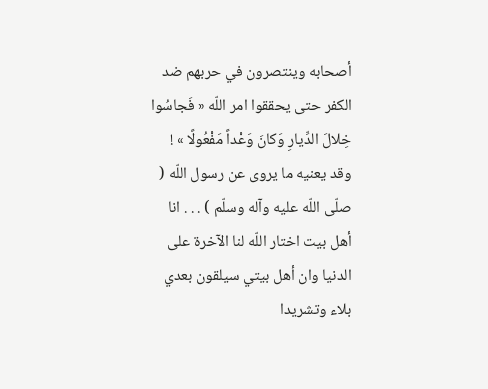أصحابه وينتصرون في حربهم ضد الكفر حتى يحققوا امر اللّه « فَجاسُوا خِلالَ الدِّيارِ وَكانَ وَعْداً مَفْعُولًا » ! وقد يعنيه ما يروى عن رسول اللّه ( صلّى اللّه عليه وآله وسلّم ) . . . انا أهل بيت اختار اللّه لنا الآخرة على الدنيا وان أهل بيتي سيلقون بعدي بلاء وتشريدا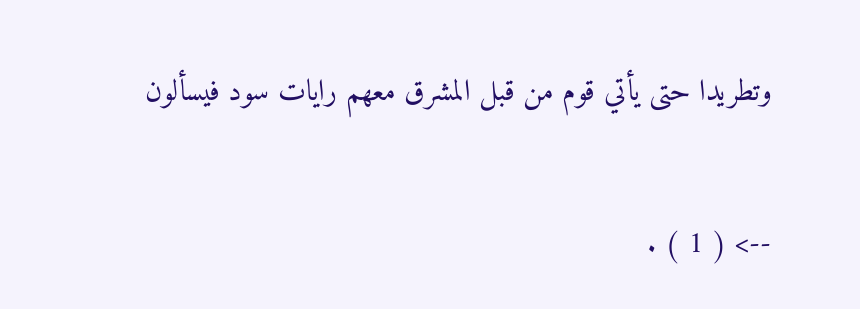وتطريدا حتى يأتي قوم من قبل المشرق معهم رايات سود فيسألون

--> ( 1 ) .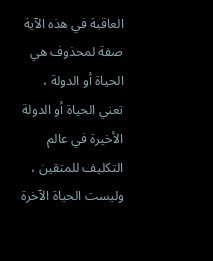العاقبة في هذه الآية صفة لمحذوف هي الحياة أو الدولة ، تعني الحياة أو الدولة الأخيرة في عالم التكليف للمتقين ، وليست الحياة الآخرة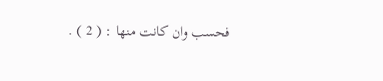فحسب وان كانت منها : ( 2 ) .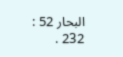البحار 52 : 232 .